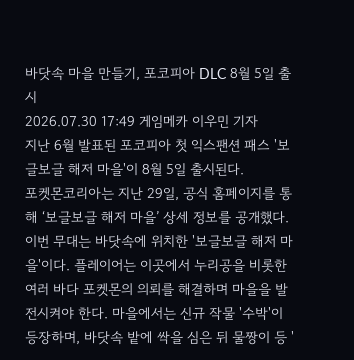바닷속 마을 만들기, 포코피아 DLC 8월 5일 출시
2026.07.30 17:49 게임메카 이우민 기자
지난 6월 발표된 포코피아 첫 익스팬션 패스 '보글보글 해저 마을'이 8월 5일 출시된다.
포켓몬코리아는 지난 29일, 공식 홈페이지를 통해 ‘보글보글 해저 마을’ 상세 정보를 공개했다. 이번 무대는 바닷속에 위치한 '보글보글 해저 마을'이다. 플레이어는 이곳에서 누리공을 비롯한 여러 바다 포켓몬의 의뢰를 해결하며 마을을 발전시켜야 한다. 마을에서는 신규 작물 '수박'이 등장하며, 바닷속 밭에 싹을 심은 뒤 물짱이 등 '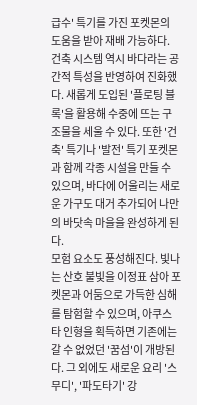급수' 특기를 가진 포켓몬의 도움을 받아 재배 가능하다.
건축 시스템 역시 바다라는 공간적 특성을 반영하여 진화했다. 새롭게 도입된 '플로팅 블록'을 활용해 수중에 뜨는 구조물을 세울 수 있다. 또한 '건축' 특기나 '발전' 특기 포켓몬과 함께 각종 시설을 만들 수 있으며, 바다에 어울리는 새로운 가구도 대거 추가되어 나만의 바닷속 마을을 완성하게 된다.
모험 요소도 풍성해진다. 빛나는 산호 불빛을 이정표 삼아 포켓몬과 어둠으로 가득한 심해를 탐험할 수 있으며, 아쿠스타 인형을 획득하면 기존에는 갈 수 없었던 '꿈섬'이 개방된다. 그 외에도 새로운 요리 '스무디', '파도타기' 강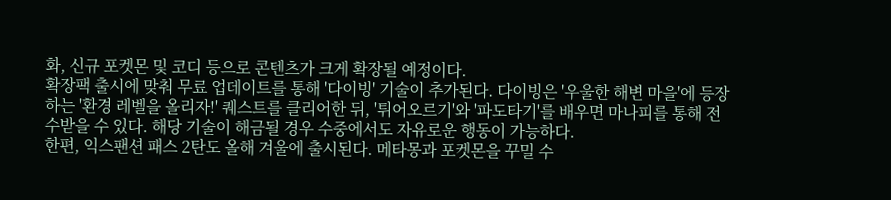화, 신규 포켓몬 및 코디 등으로 콘텐츠가 크게 확장될 예정이다.
확장팩 출시에 맞춰 무료 업데이트를 통해 '다이빙' 기술이 추가된다. 다이빙은 '우울한 해변 마을'에 등장하는 '환경 레벨을 올리자!' 퀘스트를 클리어한 뒤, '튀어오르기'와 '파도타기'를 배우면 마나피를 통해 전수받을 수 있다. 해당 기술이 해금될 경우 수중에서도 자유로운 행동이 가능하다.
한편, 익스팬션 패스 2탄도 올해 겨울에 출시된다. 메타몽과 포켓몬을 꾸밀 수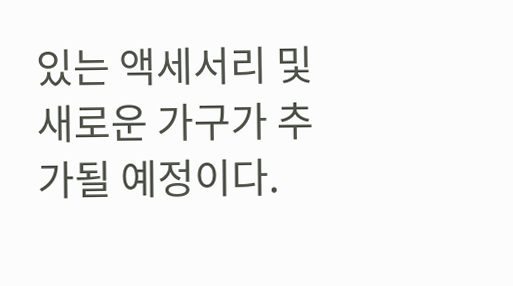있는 액세서리 및 새로운 가구가 추가될 예정이다.